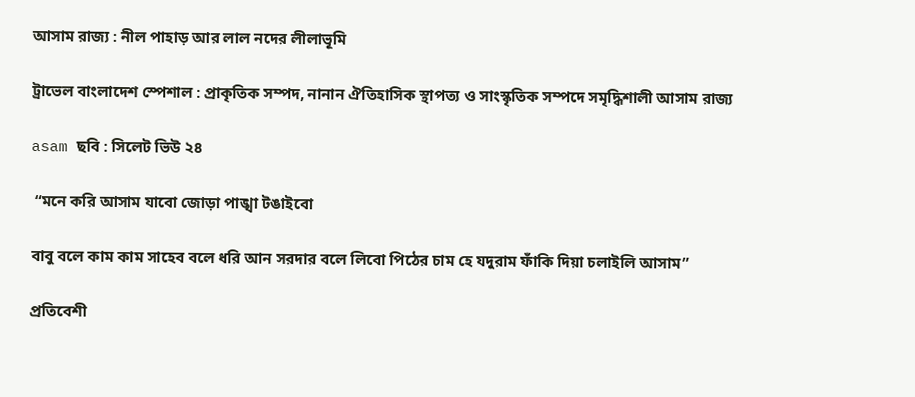আসাম রাজ্য : নীল পাহাড় আর লাল নদের লীলাভূমি

ট্রাভেল বাংলাদেশ স্পেশাল : প্রাকৃতিক সম্পদ, নানান ঐতিহাসিক স্থাপত্য ও সাংস্কৃতিক সম্পদে সমৃদ্ধিশালী আসাম রাজ্য

asam ছবি : সিলেট ভিউ ২৪

 “মনে করি আসাম যাবো জোড়া পাঙ্খা টঙাইবো

বাবু বলে কাম কাম সাহেব বলে ধরি আন সরদার বলে লিবো পিঠের চাম হে যদুরাম ফাঁকি দিয়া চলাইলি আসাম”

প্রতিবেশী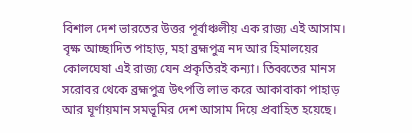বিশাল দেশ ভারতের উত্তর পূর্বাঞ্চলীয় এক রাজ্য এই আসাম। বৃক্ষ আচ্ছাদিত পাহাড়, মহা ব্রহ্মপুত্র নদ আর হিমালয়ের কোলঘেষা এই রাজ্য যেন প্রকৃতিরই কন্যা। তিব্বতের মানস সরোবর থেকে ব্রহ্মপুত্র উৎপত্তি লাভ করে আকাবাকা পাহাড় আর ঘূর্ণায়মান সমভূমির দেশ আসাম দিয়ে প্রবাহিত হয়েছে।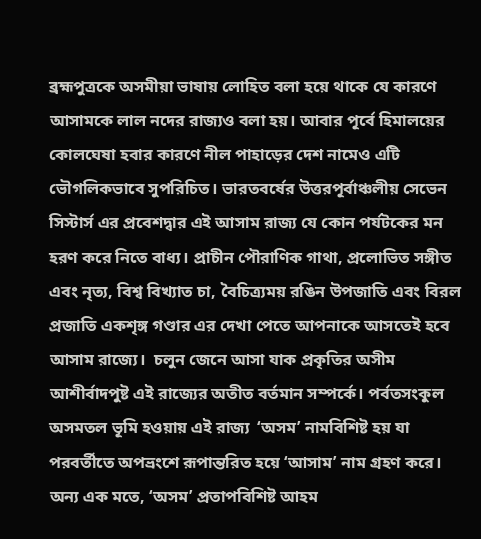ব্রহ্মপুত্রকে অসমীয়া ভাষায় লোহিত বলা হয়ে থাকে যে কারণে আসামকে লাল নদের রাজ্যও বলা হয়। আবার পূর্বে হিমালয়ের কোলঘেষা হবার কারণে নীল পাহাড়ের দেশ নামেও এটি ভৌগলিকভাবে সুপরিচিত। ভারতবর্ষের উত্তরপূর্বাঞ্চলীয় সেভেন সিস্টার্স এর প্রবেশদ্বার এই আসাম রাজ্য যে কোন পর্যটকের মন হরণ করে নিতে বাধ্য। প্রাচীন পৌরাণিক গাথা, প্রলোভিত সঙ্গীত এবং নৃত্য, বিশ্ব বিখ্যাত চা, বৈচিত্র্যময় রঙিন উপজাতি এবং বিরল প্রজাতি একশৃঙ্গ গণ্ডার এর দেখা পেতে আপনাকে আসতেই হবে আসাম রাজ্যে।  চলুন জেনে আসা যাক প্রকৃতির অসীম আশীর্বাদপুষ্ট এই রাজ্যের অতীত বর্তমান সম্পর্কে। পর্বতসংকুল অসমতল ভূমি হওয়ায় এই রাজ্য  ‘অসম’ নামবিশিষ্ট হয় যা পরবর্তীতে অপভ্রংশে রূপান্তরিত হয়ে ‘আসাম’ নাম গ্রহণ করে।  অন্য এক মতে, ‘অসম’ প্রতাপবিশিষ্ট আহম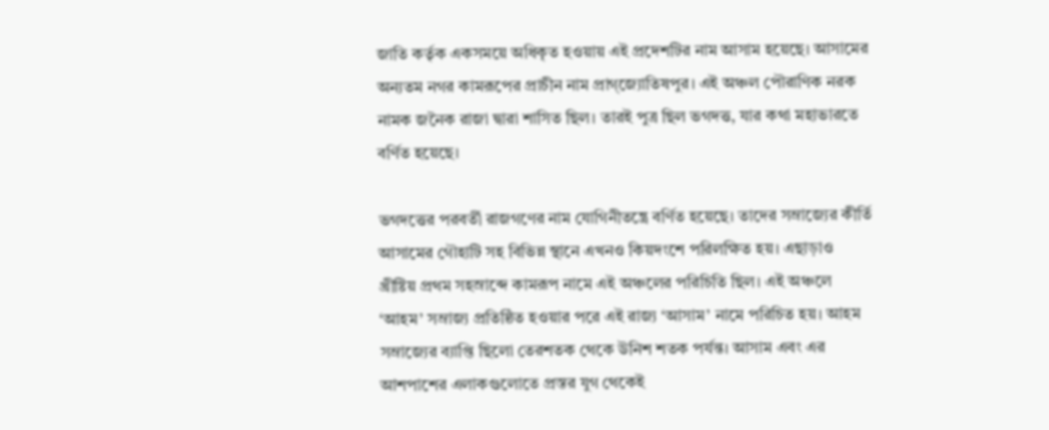জাতি কর্তৃক একসময়ে অধিকৃত হওয়ায় এই প্রদেশটির নাম আসাম হয়েছে। আসামের অন্যতম নগর কামরূপের প্রাচীন নাম প্রাগ্‌জ্যোতিষপুর। এই অঞ্চল পৌরাণিক নরক নামক জনৈক রাজা দ্বারা শাসিত ছিল। তারই পুত্র ছিল ভগদত্ত, যার কথা মহাভারতে বর্ণিত হয়েছে।

ভগদত্তের পরবর্তী রাজগণের নাম যোগিনীতন্ত্রে বর্ণিত হয়েছে। তাদের সম্রাজ্যের কীর্তি আসামের গৌহাটি সহ বিভিন্ন স্থানে এখনও কিয়দংশে পরিলক্ষিত হয়। এছাড়াও খ্রীষ্টিয় প্রথম সহস্রাব্দে কামরূপ নামে এই অঞ্চলের পরিচিতি ছিল। এই অঞ্চলে ‘আহম’ সম্রাজ্য প্রতিষ্ঠিত হওয়ার পরে এই রাজ্য ‘আসাম’ নামে পরিচিত হয়। আহম সম্রাজ্যের ব্যাপ্তি ছিলো তেরশতক থেকে উনিশ শতক পর্যন্ত। আসাম এবং এর আশপাশের এলাকগুলোতে প্রস্তর যুগ থেকেই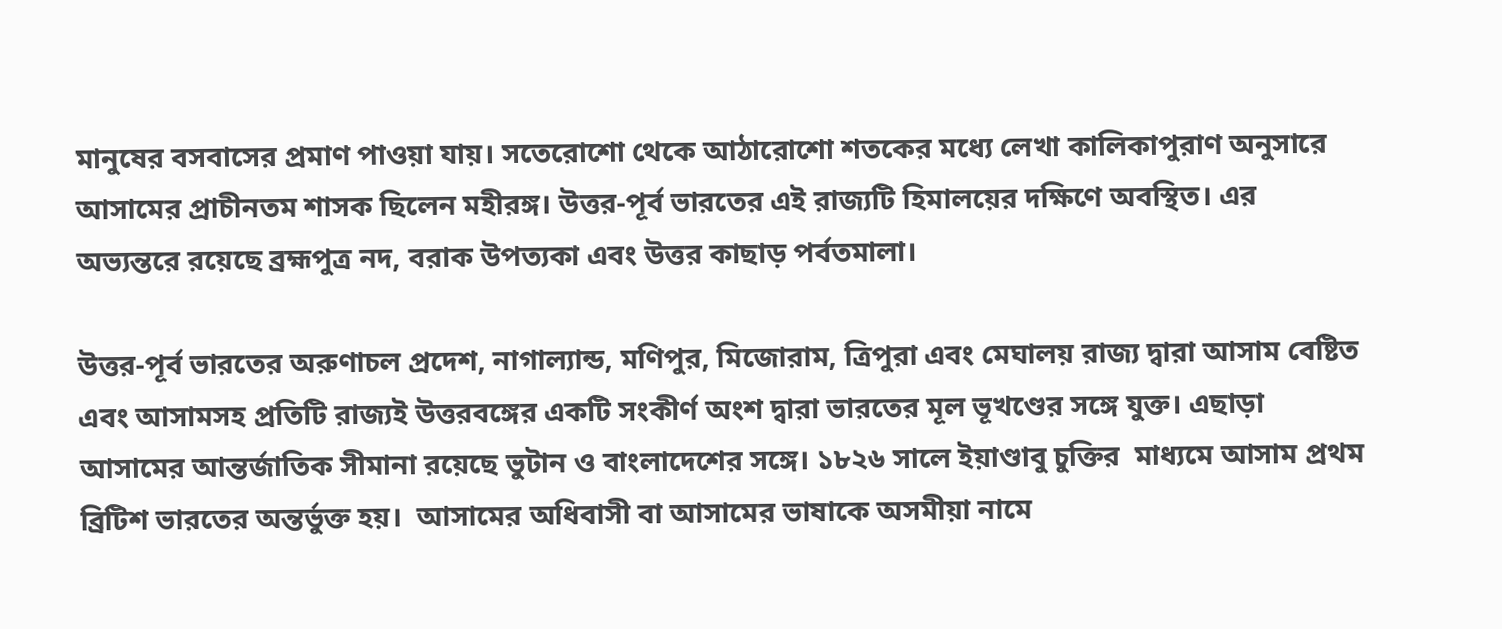মানুষের বসবাসের প্রমাণ পাওয়া যায়। সতেরোশো থেকে আঠারোশো শতকের মধ্যে লেখা কালিকাপুরাণ অনুসারে আসামের প্রাচীনতম শাসক ছিলেন মহীরঙ্গ। উত্তর-পূর্ব ভারতের এই রাজ্যটি হিমালয়ের দক্ষিণে অবস্থিত। এর অভ্যন্তরে রয়েছে ব্রহ্মপুত্র নদ, বরাক উপত্যকা এবং উত্তর কাছাড় পর্বতমালা।

উত্তর-পূর্ব ভারতের অরুণাচল প্রদেশ, নাগাল্যান্ড, মণিপুর, মিজোরাম, ত্রিপুরা এবং মেঘালয় রাজ্য দ্বারা আসাম বেষ্টিত এবং আসামসহ প্রতিটি রাজ্যই উত্তরবঙ্গের একটি সংকীর্ণ অংশ দ্বারা ভারতের মূল ভূখণ্ডের সঙ্গে যুক্ত। এছাড়া আসামের আন্তর্জাতিক সীমানা রয়েছে ভুটান ও বাংলাদেশের সঙ্গে। ১৮২৬ সালে ইয়াণ্ডাবু চুক্তির  মাধ্যমে আসাম প্রথম ব্রিটিশ ভারতের অন্তর্ভুক্ত হয়।  আসামের অধিবাসী বা আসামের ভাষাকে অসমীয়া নামে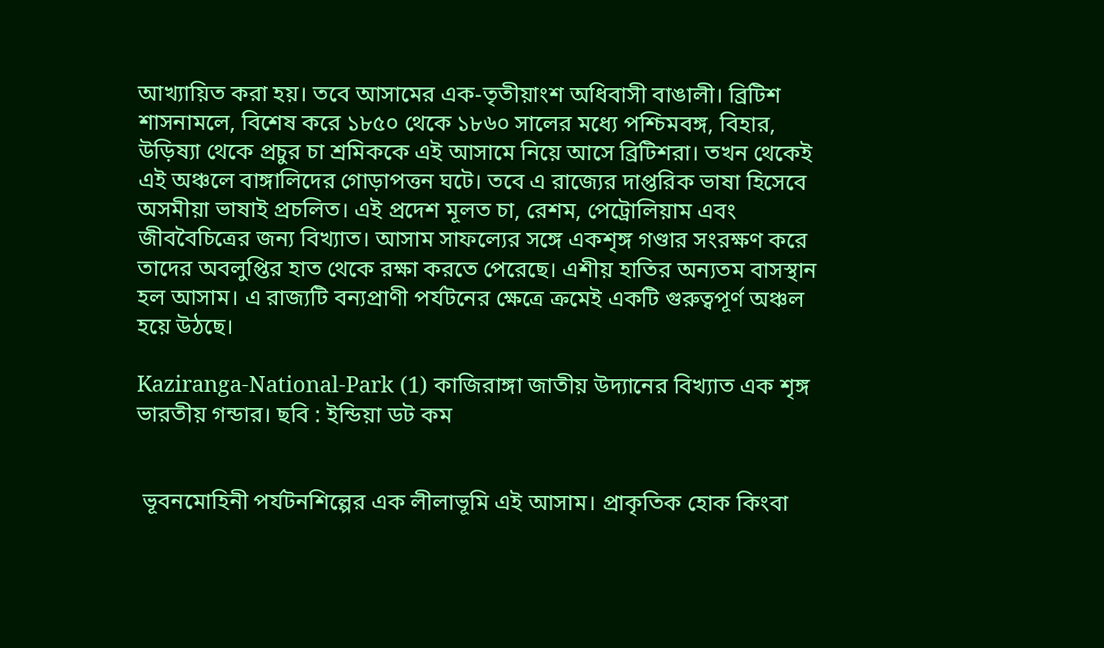আখ্যায়িত করা হয়। তবে আসামের এক-তৃতীয়াংশ অধিবাসী বাঙালী। ব্রিটিশ শাসনামলে, বিশেষ করে ১৮৫০ থেকে ১৮৬০ সালের মধ্যে পশ্চিমবঙ্গ, বিহার, উড়িষ্যা থেকে প্রচুর চা শ্রমিককে এই আসামে নিয়ে আসে ব্রিটিশরা। তখন থেকেই এই অঞ্চলে বাঙ্গালিদের গোড়াপত্তন ঘটে। তবে এ রাজ্যের দাপ্তরিক ভাষা হিসেবে অসমীয়া ভাষাই প্রচলিত। এই প্রদেশ মূলত চা, রেশম, পেট্রোলিয়াম এবং জীববৈচিত্রের জন্য বিখ্যাত। আসাম সাফল্যের সঙ্গে একশৃঙ্গ গণ্ডার সংরক্ষণ করে তাদের অবলুপ্তির হাত থেকে রক্ষা করতে পেরেছে। এশীয় হাতির অন্যতম বাসস্থান হল আসাম। এ রাজ্যটি বন্যপ্রাণী পর্যটনের ক্ষেত্রে ক্রমেই একটি গুরুত্বপূর্ণ অঞ্চল হয়ে উঠছে।

Kaziranga-National-Park (1) কাজিরাঙ্গা জাতীয় উদ্যানের বিখ্যাত এক শৃঙ্গ ভারতীয় গন্ডার। ছবি : ইন্ডিয়া ডট কম


 ভূবনমোহিনী পর্যটনশিল্পের এক লীলাভূমি এই আসাম। প্রাকৃতিক হোক কিংবা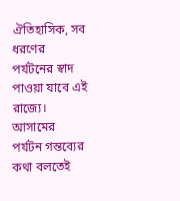ঐতিহাসিক, সব ধরণের পর্যটনের স্বাদ পাওয়া যাবে এই রাজ্যে। আসামের পর্যটন গন্তব্যের কথা বলতেই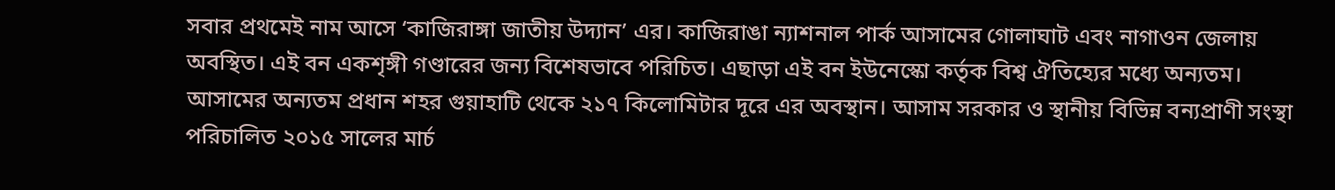সবার প্রথমেই নাম আসে ‘কাজিরাঙ্গা জাতীয় উদ্যান’ এর। কাজিরাঙা ন্যাশনাল পার্ক আসামের গোলাঘাট এবং নাগাওন জেলায় অবস্থিত। এই বন একশৃঙ্গী গণ্ডারের জন্য বিশেষভাবে পরিচিত। এছাড়া এই বন ইউনেস্কো কর্তৃক বিশ্ব ঐতিহ্যের মধ্যে অন্যতম। আসামের অন্যতম প্রধান শহর গুয়াহাটি থেকে ২১৭ কিলোমিটার দূরে এর অবস্থান। আসাম সরকার ও স্থানীয় বিভিন্ন বন্যপ্রাণী সংস্থা পরিচালিত ২০১৫ সালের মার্চ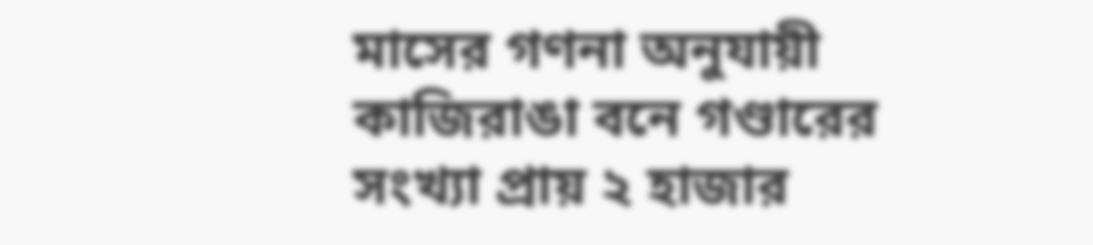মাসের গণনা অনুযায়ী কাজিরাঙা বনে গণ্ডারের সংখ্যা প্রায় ২ হাজার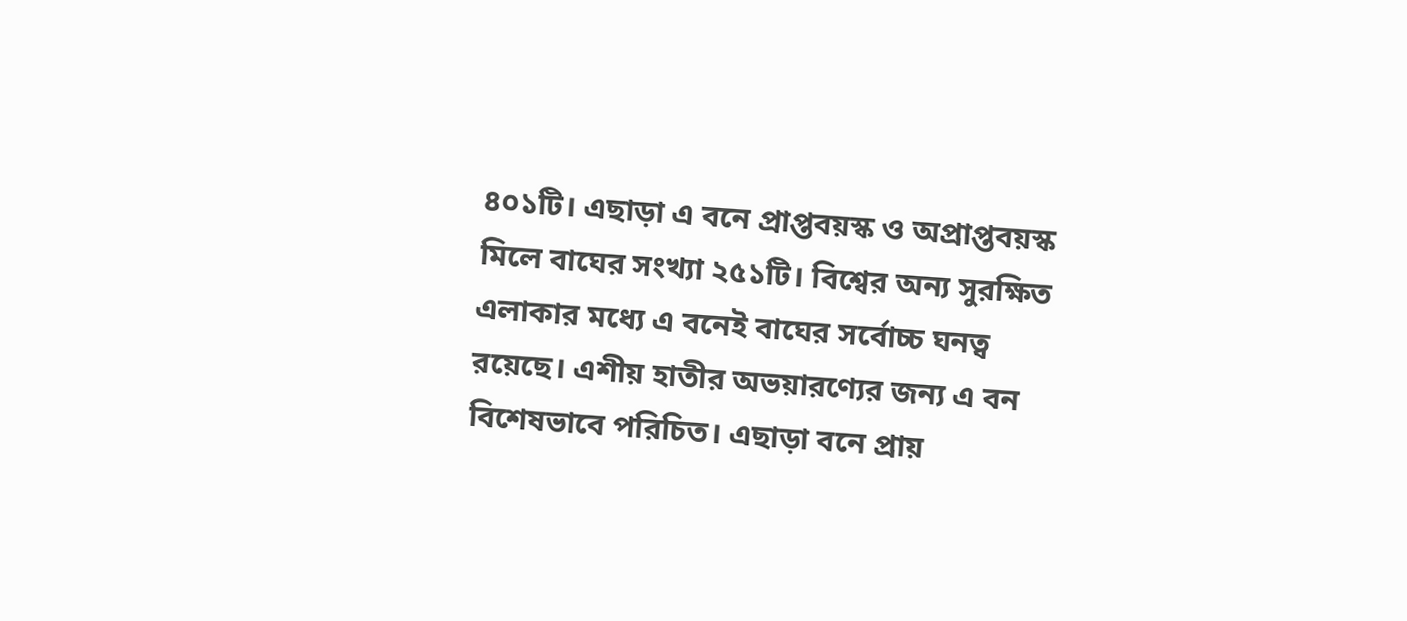৪০১টি। এছাড়া এ বনে প্রাপ্তবয়স্ক ও অপ্রাপ্তবয়স্ক মিলে বাঘের সংখ্যা ২৫১টি। বিশ্বের অন্য সুরক্ষিত এলাকার মধ্যে এ বনেই বাঘের সর্বোচ্চ ঘনত্ব রয়েছে। এশীয় হাতীর অভয়ারণ্যের জন্য এ বন বিশেষভাবে পরিচিত। এছাড়া বনে প্রায়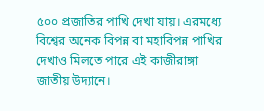৫০০ প্রজাতির পাখি দেখা যায়। এরমধ্যে বিশ্বের অনেক বিপন্ন বা মহাবিপন্ন পাখির দেখাও মিলতে পারে এই কাজীরাঙ্গা জাতীয় উদ্যানে।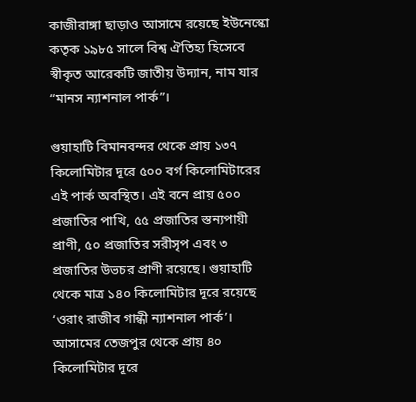কাজীরাঙ্গা ছাড়াও আসামে রয়েছে ইউনেস্কো কতৃক ১৯৮৫ সালে বিশ্ব ঐতিহ্য হিসেবে স্বীকৃত আরেকটি জাতীয় উদ্যান, নাম যার “মানস ন্যাশনাল পার্ক”।

গুয়াহাটি বিমানবন্দর থেকে প্রায় ১৩৭ কিলোমিটার দূরে ৫০০ বর্গ কিলোমিটারের এই পার্ক অবস্থিত। এই বনে প্রায় ৫০০ প্রজাতির পাখি, ৫৫ প্রজাতির স্তন্যপায়ী প্রাণী, ৫০ প্রজাতির সরীসৃপ এবং ৩ প্রজাতির উভচর প্রাণী রয়েছে। গুয়াহাটি থেকে মাত্র ১৪০ কিলোমিটার দূরে রয়েছে ‘ওরাং রাজীব গান্ধী ন্যাশনাল পার্ক’। আসামের তেজপুর থেকে প্রায় ৪০ কিলোমিটার দূরে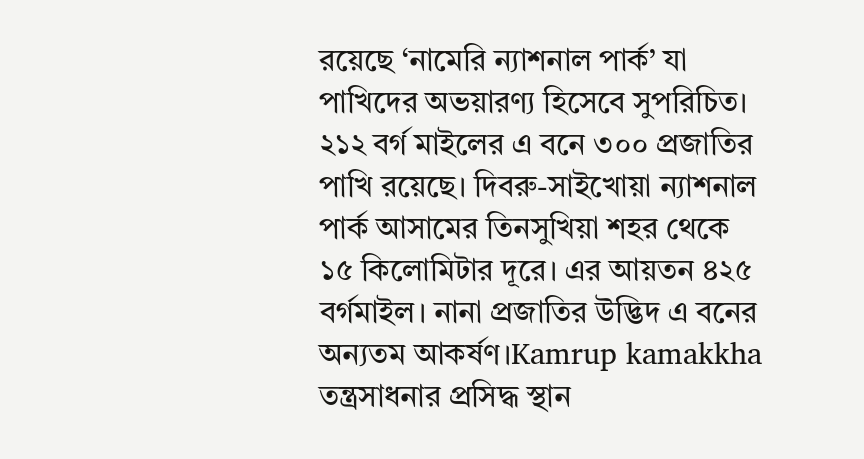রয়েছে ‘নামেরি ন্যাশনাল পার্ক’ যা পাখিদের অভয়ারণ্য হিসেবে সুপরিচিত। ২১২ বর্গ মাইলের এ বনে ৩০০ প্রজাতির পাখি রয়েছে। দিবরু-সাইখোয়া ন্যাশনাল পার্ক আসামের তিনসুখিয়া শহর থেকে ১৫ কিলোমিটার দূরে। এর আয়তন ৪২৫ বর্গমাইল। নানা প্রজাতির উদ্ভিদ এ বনের অন্যতম আকর্ষণ।Kamrup kamakkha তন্ত্রসাধনার প্রসিদ্ধ স্থান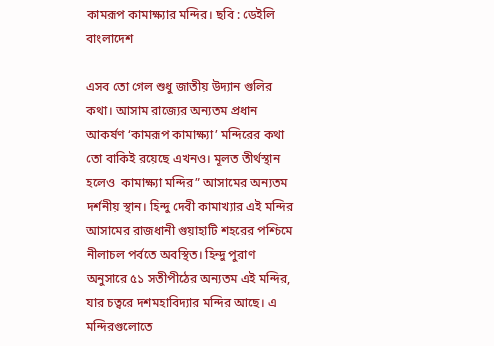কামরূপ কামাক্ষ্যার মন্দির। ছবি : ডেইলি বাংলাদেশ

এসব তো গেল শুধু জাতীয় উদ্যান গুলির কথা। আসাম রাজ্যের অন্যতম প্রধান আকর্ষণ ‘কামরূপ কামাক্ষ্যা’ মন্দিরের কথা তো বাকিই রয়েছে এখনও। মূলত তীর্থস্থান হলেও  কামাক্ষ্যা মন্দির” আসামের অন্যতম দর্শনীয় স্থান। হিন্দু দেবী কামাখ্যার এই মন্দির আসামের রাজধানী গুয়াহাটি শহরের পশ্চিমে নীলাচল পর্বতে অবস্থিত। হিন্দু পুরাণ অনুসারে ৫১ সতীপীঠের অন্যতম এই মন্দির, যার চত্বরে দশমহাবিদ্যার মন্দির আছে। এ মন্দিরগুলোতে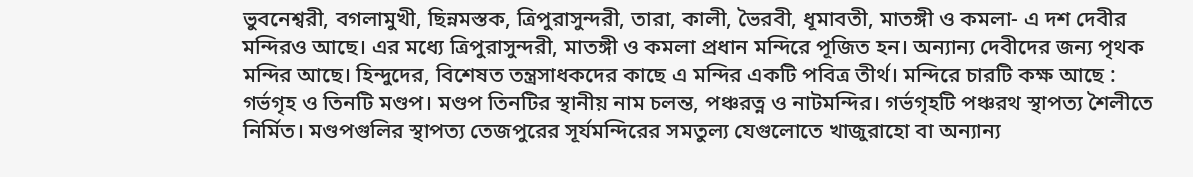ভুবনেশ্বরী, বগলামুখী, ছিন্নমস্তক, ত্রিপুরাসুন্দরী, তারা, কালী, ভৈরবী, ধূমাবতী, মাতঙ্গী ও কমলা- এ দশ দেবীর মন্দিরও আছে। এর মধ্যে ত্রিপুরাসুন্দরী, মাতঙ্গী ও কমলা প্রধান মন্দিরে পূজিত হন। অন্যান্য দেবীদের জন্য পৃথক মন্দির আছে। হিন্দুদের, বিশেষত তন্ত্রসাধকদের কাছে এ মন্দির একটি পবিত্র তীর্থ। মন্দিরে চারটি কক্ষ আছে : গর্ভগৃহ ও তিনটি মণ্ডপ। মণ্ডপ তিনটির স্থানীয় নাম চলন্ত, পঞ্চরত্ন ও নাটমন্দির। গর্ভগৃহটি পঞ্চরথ স্থাপত্য শৈলীতে নির্মিত। মণ্ডপগুলির স্থাপত্য তেজপুরের সূর্যমন্দিরের সমতুল্য যেগুলোতে খাজুরাহো বা অন্যান্য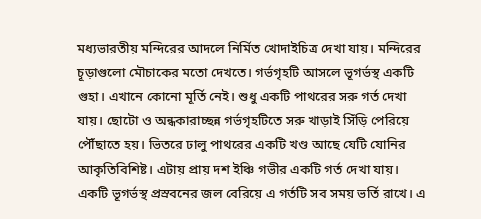মধ্যভারতীয় মন্দিরের আদলে নির্মিত খোদাইচিত্র দেখা যায়। মন্দিরের চূড়াগুলো মৌচাকের মতো দেখতে। গর্ভগৃহটি আসলে ভূগর্ভস্থ একটি গুহা। এখানে কোনো মূর্তি নেই। শুধু একটি পাথরের সরু গর্ত দেখা যায়। ছোটো ও অন্ধকারাচ্ছন্ন গর্ভগৃহটিতে সরু খাড়াই সিঁড়ি পেরিয়ে পৌঁছাতে হয়। ভিতরে ঢালু পাথরের একটি খণ্ড আছে যেটি যোনির আকৃতিবিশিষ্ট। এটায় প্রায় দশ ইঞ্চি গভীর একটি গর্ত দেখা যায়। একটি ভূগর্ভস্থ প্রস্রবনের জল বেরিয়ে এ গর্তটি সব সময় ভর্তি রাখে। এ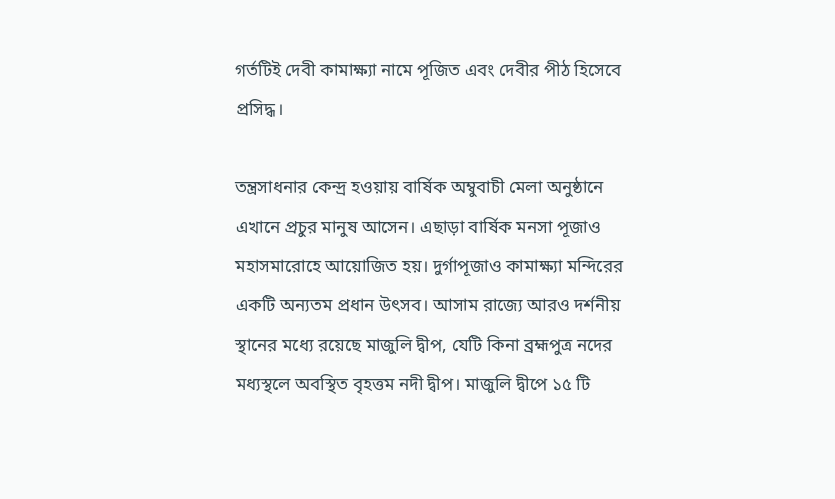গর্তটিই দেবী কামাক্ষ্যা নামে পূজিত এবং দেবীর পীঠ হিসেবে প্রসিদ্ধ।

তন্ত্রসাধনার কেন্দ্র হওয়ায় বার্ষিক অম্বুবাচী মেলা অনুষ্ঠানে এখানে প্রচুর মানুষ আসেন। এছাড়া বার্ষিক মনসা পূজাও মহাসমারোহে আয়োজিত হয়। দুর্গাপূজাও কামাক্ষ্যা মন্দিরের একটি অন্যতম প্রধান উৎসব। আসাম রাজ্যে আরও দর্শনীয় স্থানের মধ্যে রয়েছে মাজুলি দ্বীপ, যেটি কিনা ব্রহ্মপুত্র নদের মধ্যস্থলে অবস্থিত বৃহত্তম নদী দ্বীপ। মাজুলি দ্বীপে ১৫ টি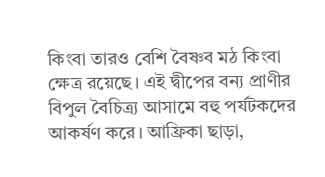কিংবা তারও বেশি বৈষ্ণব মঠ কিংবা ক্ষেত্র রয়েছে। এই দ্বীপের বন্য প্রাণীর বিপুল বৈচিত্র্য আসামে বহু পর্যটকদের আকর্ষণ করে। আফ্রিকা ছাড়া,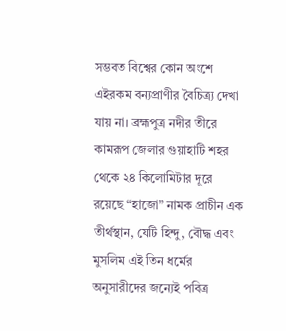সম্ভবত বিশ্বের কোন অংশে এইরকম বন্যপ্রাণীর বৈচিত্র্য দেখা যায় না। ব্রহ্মপুত্র নদীর তীরে কামরূপ জেলার গুয়াহাটি শহর থেকে ২৪ কিলোমিটার দূরে রয়েছে “হাজো” নামক প্রাচীন এক তীর্থস্থান, যেটি হিন্দু, বৌদ্ধ এবং মুসলিম এই তিন ধর্মের অনুসারীদের জন্যেই পবিত্র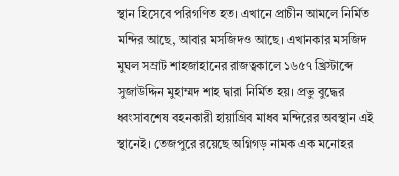স্থান হিসেবে পরিগণিত হত। এখানে প্রাচীন আমলে নির্মিত মন্দির আছে, আবার মসজিদও আছে। এখানকার মসজিদ মুঘল সম্রাট শাহজাহানের রাজত্বকালে ১৬৫৭ খ্রিস্টাব্দে সুজাউদ্দিন মুহাম্মদ শাহ দ্বারা নির্মিত হয়। প্রভু বুদ্ধের ধ্বংসাবশেষ বহনকারী হায়াগ্রিব মাধব মন্দিরের অবস্থান এই স্থানেই। তেজপুরে রয়েছে অগ্নিগড় নামক এক মনোহর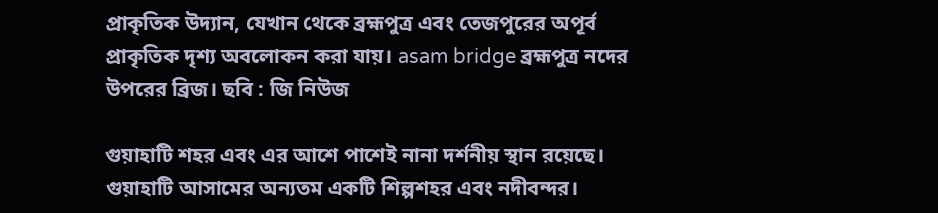প্রাকৃতিক উদ্যান, যেখান থেকে ব্রহ্মপুত্র এবং তেজপুরের অপূর্ব প্রাকৃতিক দৃশ্য অবলোকন করা যায়। asam bridge ব্রহ্মপুত্র নদের উপরের ব্রিজ। ছবি : জি নিউজ

গুয়াহাটি শহর এবং এর আশে পাশেই নানা দর্শনীয় স্থান রয়েছে। গুয়াহাটি আসামের অন্যতম একটি শিল্পশহর এবং নদীবন্দর।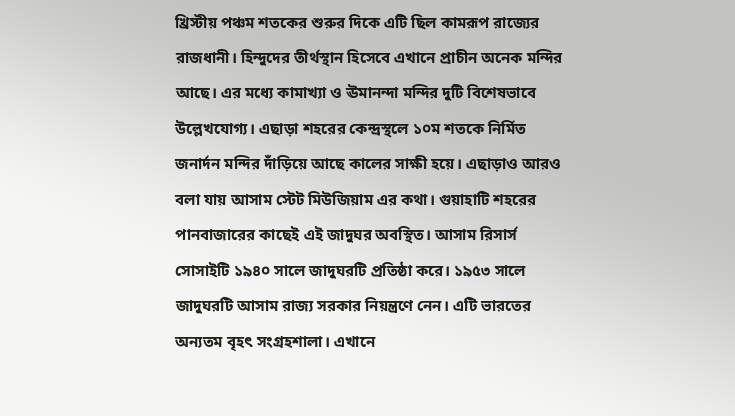খ্রিস্টীয় পঞ্চম শতকের শুরুর দিকে এটি ছিল কামরূপ রাজ্যের রাজধানী। হিন্দুদের তীর্থস্থান হিসেবে এখানে প্রাচীন অনেক মন্দির আছে। এর মধ্যে কামাখ্যা ও ঊমানন্দা মন্দির দুটি বিশেষভাবে উল্লেখযোগ্য। এছাড়া শহরের কেন্দ্রস্থলে ১০ম শতকে নির্মিত জনার্দন মন্দির দাঁড়িয়ে আছে কালের সাক্ষী হয়ে। এছাড়াও আরও বলা যায় আসাম স্টেট মিউজিয়াম এর কথা। গুয়াহাটি শহরের পানবাজারের কাছেই এই জাদুঘর অবস্থিত। আসাম রিসার্স সোসাইটি ১৯৪০ সালে জাদুঘরটি প্রতিষ্ঠা করে। ১৯৫৩ সালে জাদুঘরটি আসাম রাজ্য সরকার নিয়ন্ত্রণে নেন। এটি ভারতের অন্যতম বৃহৎ সংগ্রহশালা। এখানে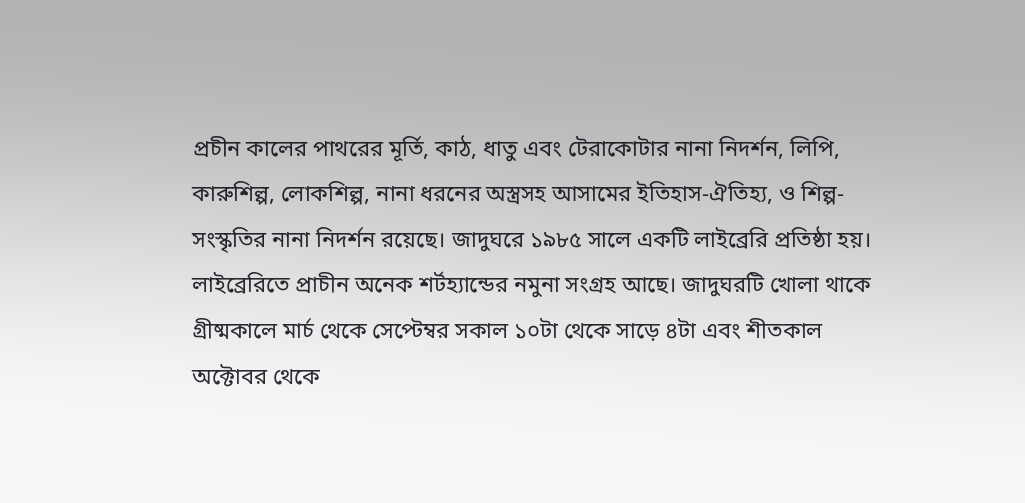প্রচীন কালের পাথরের মূর্তি, কাঠ, ধাতু এবং টেরাকোটার নানা নিদর্শন, লিপি, কারুশিল্প, লোকশিল্প, নানা ধরনের অস্ত্রসহ আসামের ইতিহাস-ঐতিহ্য, ও শিল্প-সংস্কৃতির নানা নিদর্শন রয়েছে। জাদুঘরে ১৯৮৫ সালে একটি লাইব্রেরি প্রতিষ্ঠা হয়। লাইব্রেরিতে প্রাচীন অনেক শর্টহ্যান্ডের নমুনা সংগ্রহ আছে। জাদুঘরটি খোলা থাকে  গ্রীষ্মকালে মার্চ থেকে সেপ্টেম্বর সকাল ১০টা থেকে সাড়ে ৪টা এবং শীতকাল অক্টোবর থেকে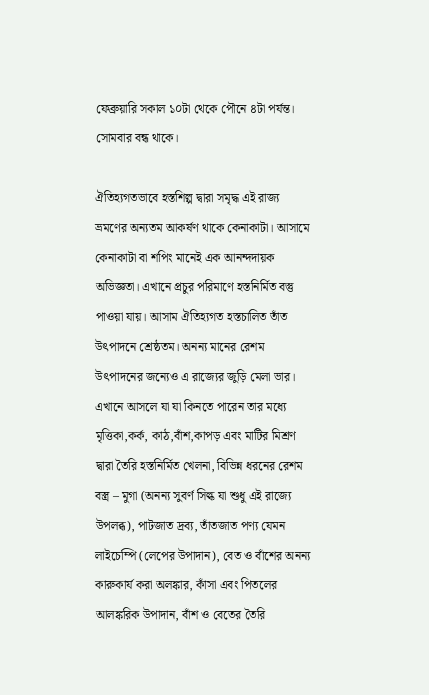ফেব্রুয়ারি সকাল ১০টা থেকে পৌনে ৪টা পর্যন্ত। সোমবার বন্ধ থাকে।

ঐতিহ্যগতভাবে হস্তশিল্প দ্বারা সমৃদ্ধ এই রাজ্য ভ্রমণের অন্যতম আকর্ষণ থাকে কেনাকাটা। আসামে কেনাকাটা বা শপিং মানেই এক আনন্দদায়ক অভিজ্ঞতা। এখানে প্রচুর পরিমাণে হস্তনির্মিত বস্তু পাওয়া যায়। আসাম ঐতিহ্যগত হস্তচালিত তাঁত উৎপাদনে শ্রেষ্ঠতম। অনন্য মানের রেশম উৎপাদনের জন্যেও এ রাজ্যের জুড়ি মেলা ভার। এখানে আসলে যা যা কিনতে পারেন তার মধ্যে মৃত্তিকা,কর্ক, কাঠ,বাঁশ,কাপড় এবং মাটির মিশ্রণ দ্বারা তৈরি হস্তনির্মিত খেলনা, বিভিন্ন ধরনের রেশম বস্ত্র – মুগা (অনন্য সুবর্ণ সিল্ক যা শুধু এই রাজ্যে উপলব্ধ), পাটজাত দ্রব্য, তাঁতজাত পণ্য যেমন লাইচেম্পি (লেপের উপাদান), বেত ও বাঁশের অনন্য কারুকার্য করা অলঙ্কার, কাঁসা এবং পিতলের আলঙ্করিক উপাদান, বাঁশ ও বেতের তৈরি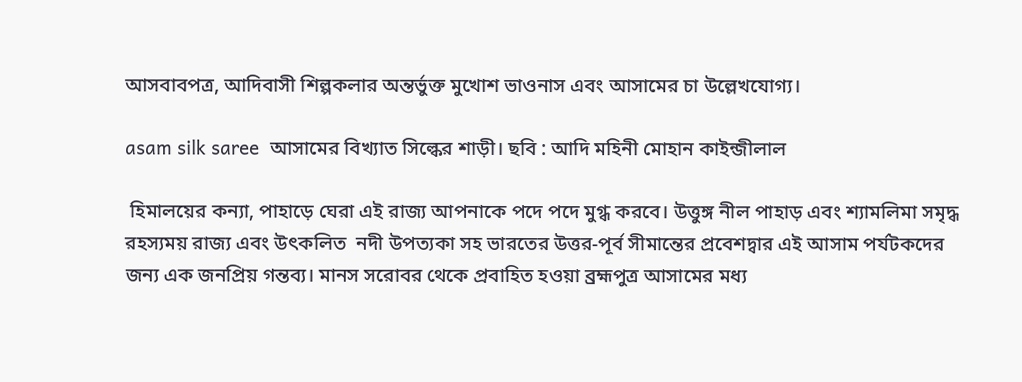আসবাবপত্র, আদিবাসী শিল্পকলার অন্তর্ভুক্ত মুখোশ ভাওনাস এবং আসামের চা উল্লেখযোগ্য।

asam silk saree  আসামের বিখ্যাত সিল্কের শাড়ী। ছবি : আদি মহিনী মোহান কাইন্জীলাল

 হিমালয়ের কন্যা, পাহাড়ে ঘেরা এই রাজ্য আপনাকে পদে পদে মুগ্ধ করবে। উত্তুঙ্গ নীল পাহাড় এবং শ্যামলিমা সমৃদ্ধ রহস্যময় রাজ্য এবং উৎকলিত  নদী উপত্যকা সহ ভারতের উত্তর-পূর্ব সীমান্তের প্রবেশদ্বার এই আসাম পর্যটকদের জন্য এক জনপ্রিয় গন্তব্য। মানস সরোবর থেকে প্রবাহিত হওয়া ব্রহ্মপুত্র আসামের মধ্য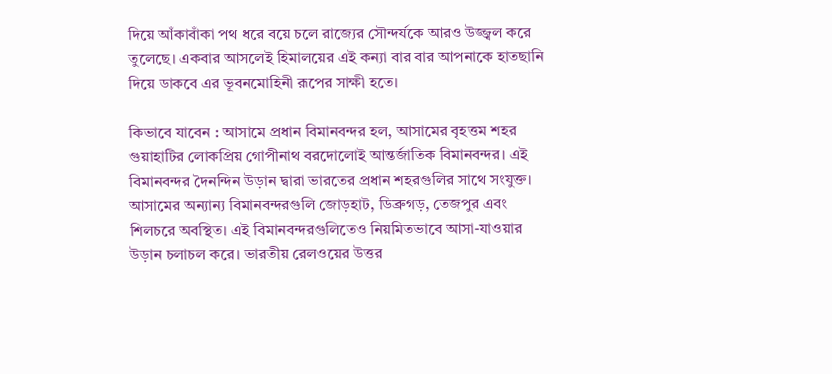দিয়ে আঁকাবাঁকা পথ ধরে বয়ে চলে রাজ্যের সৌন্দর্যকে আরও উজ্জ্বল করে তুলেছে। একবার আসলেই হিমালয়ের এই কন্যা বার বার আপনাকে হাতছানি দিয়ে ডাকবে এর ভূবনমোহিনী রূপের সাক্ষী হতে।

কিভাবে যাবেন : আসামে প্রধান বিমানবন্দর হল, আসামের বৃহত্তম শহর গুয়াহাটির লোকপ্রিয় গোপীনাথ বরদোলোই আন্তর্জাতিক বিমানবন্দর। এই বিমানবন্দর দৈনন্দিন উড়ান দ্বারা ভারতের প্রধান শহরগুলির সাথে সংযুক্ত। আসামের অন্যান্য বিমানবন্দরগুলি জোড়হাট, ডিব্রুগড়, তেজপুর এবং শিলচরে অবস্থিত। এই বিমানবন্দরগুলিতেও নিয়মিতভাবে আসা-যাওয়ার উড়ান চলাচল করে। ভারতীয় রেলওয়ের উত্তর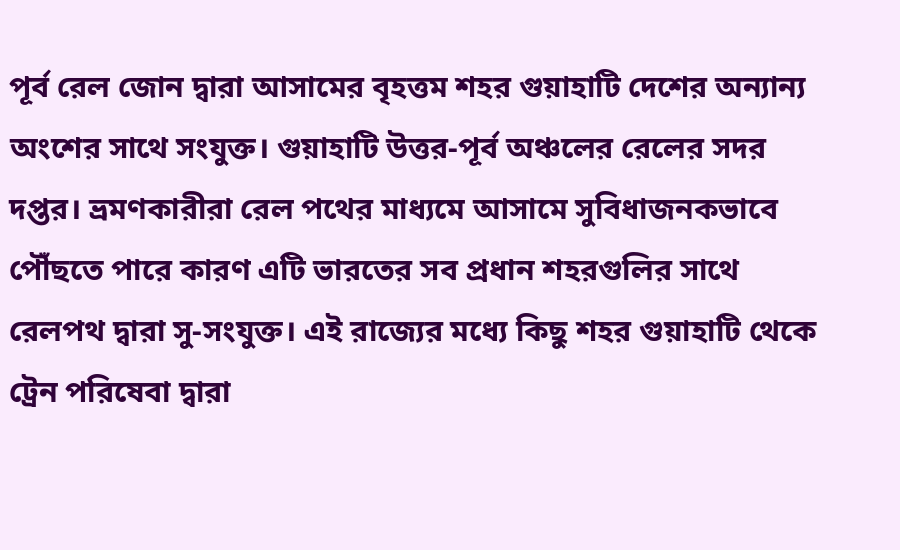পূর্ব রেল জোন দ্বারা আসামের বৃহত্তম শহর গুয়াহাটি দেশের অন্যান্য অংশের সাথে সংযুক্ত। গুয়াহাটি উত্তর-পূর্ব অঞ্চলের রেলের সদর দপ্তর। ভ্রমণকারীরা রেল পথের মাধ্যমে আসামে সুবিধাজনকভাবে পৌঁছতে পারে কারণ এটি ভারতের সব প্রধান শহরগুলির সাথে রেলপথ দ্বারা সু-সংযুক্ত। এই রাজ্যের মধ্যে কিছু শহর গুয়াহাটি থেকে ট্রেন পরিষেবা দ্বারা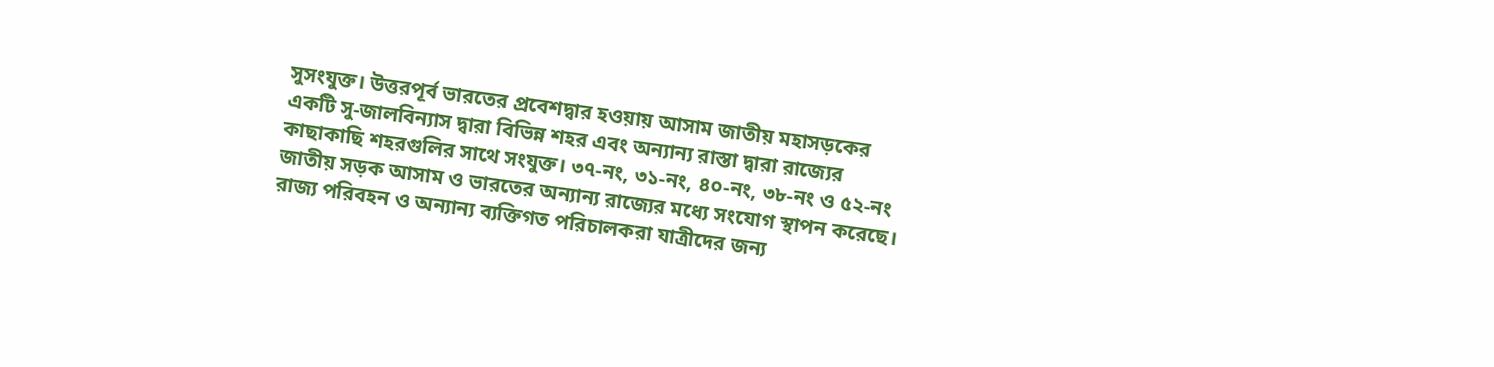সুসংযুক্ত। উত্তরপূর্ব ভারতের প্রবেশদ্বার হওয়ায় আসাম জাতীয় মহাসড়কের একটি সু-জালবিন্যাস দ্বারা বিভিন্ন শহর এবং অন্যান্য রাস্তা দ্বারা রাজ্যের কাছাকাছি শহরগুলির সাথে সংযুক্ত। ৩৭-নং, ৩১-নং, ৪০-নং, ৩৮-নং ও ৫২-নং জাতীয় সড়ক আসাম ও ভারতের অন্যান্য রাজ্যের মধ্যে সংযোগ স্থাপন করেছে। রাজ্য পরিবহন ও অন্যান্য ব্যক্তিগত পরিচালকরা যাত্রীদের জন্য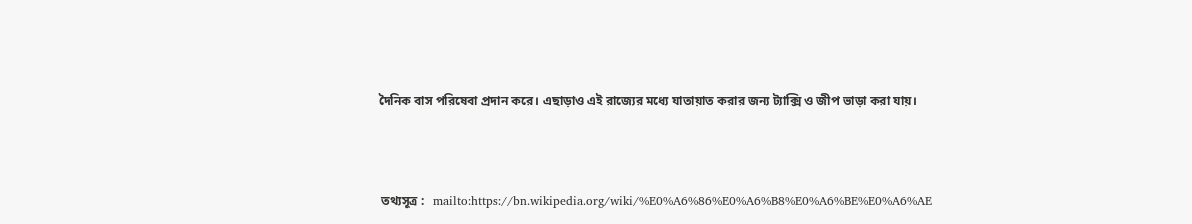দৈনিক বাস পরিষেবা প্রদান করে। এছাড়াও এই রাজ্যের মধ্যে যাতায়াত করার জন্য ট্যাক্সি ও জীপ ভাড়া করা যায়।



 তথ্যসূত্র :   mailto:https://bn.wikipedia.org/wiki/%E0%A6%86%E0%A6%B8%E0%A6%BE%E0%A6%AE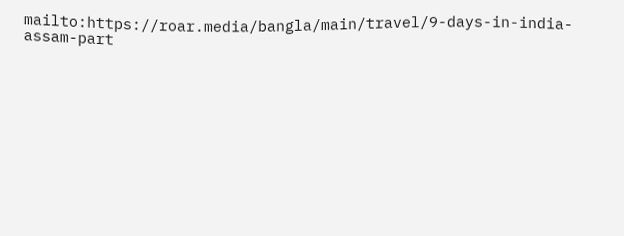mailto:https://roar.media/bangla/main/travel/9-days-in-india-assam-part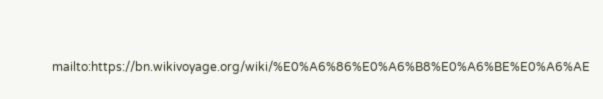mailto:https://bn.wikivoyage.org/wiki/%E0%A6%86%E0%A6%B8%E0%A6%BE%E0%A6%AE